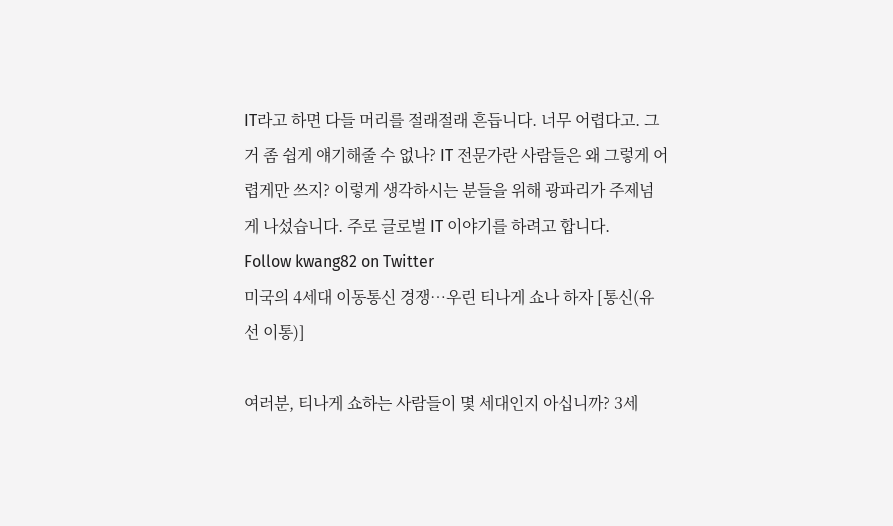IT라고 하면 다들 머리를 절래절래 흔듭니다. 너무 어렵다고. 그거 좀 쉽게 얘기해줄 수 없나? IT 전문가란 사람들은 왜 그렇게 어렵게만 쓰지? 이렇게 생각하시는 분들을 위해 광파리가 주제넘게 나섰습니다. 주로 글로벌 IT 이야기를 하려고 합니다.
Follow kwang82 on Twitter
미국의 4세대 이동통신 경쟁…우린 티나게 쇼나 하자 [통신(유선 이통)]

여러분, 티나게 쇼하는 사람들이 몇 세대인지 아십니까? 3세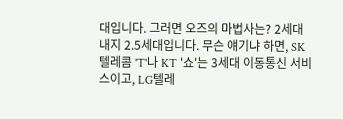대입니다. 그러면 오즈의 마법사는? 2세대 내지 2.5세대입니다. 무슨 얘기냐 하면, SK텔레콤 'T'나 KT '쇼'는 3세대 이동통신 서비스이고, LG텔레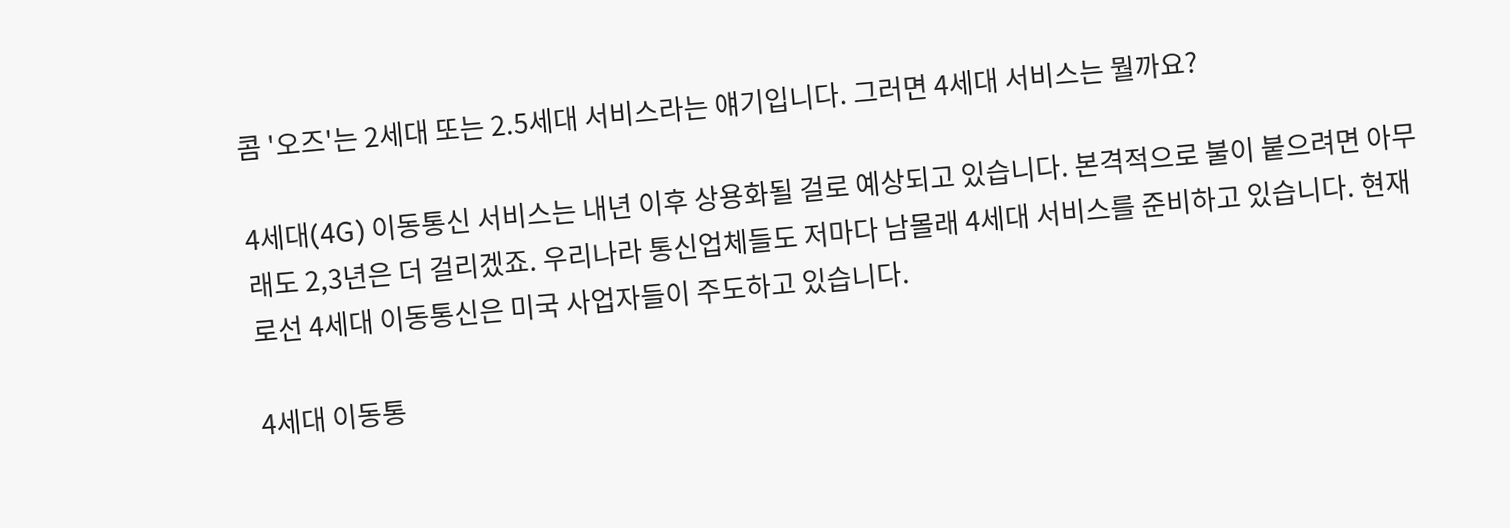콤 '오즈'는 2세대 또는 2.5세대 서비스라는 얘기입니다. 그러면 4세대 서비스는 뭘까요?

4세대(4G) 이동통신 서비스는 내년 이후 상용화될 걸로 예상되고 있습니다. 본격적으로 불이 붙으려면 아무래도 2,3년은 더 걸리겠죠. 우리나라 통신업체들도 저마다 남몰래 4세대 서비스를 준비하고 있습니다. 현재로선 4세대 이동통신은 미국 사업자들이 주도하고 있습니다.

4세대 이동통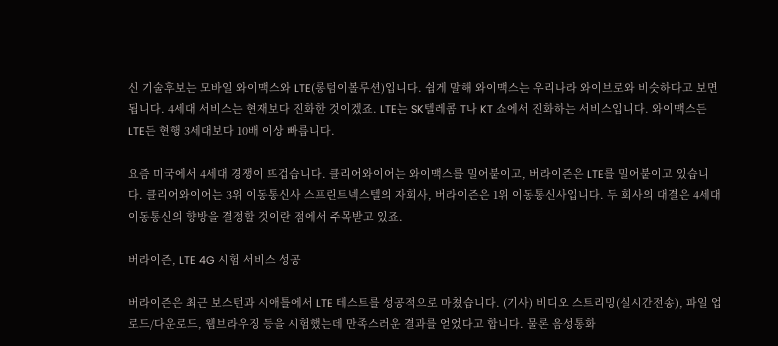신 기술후보는 모바일 와이맥스와 LTE(롱텀이볼루션)입니다. 쉽게 말해 와이맥스는 우리나라 와이브로와 비슷하다고 보면 됩니다. 4세대 서비스는 현재보다 진화한 것이겠죠. LTE는 SK텔레콤 T나 KT 쇼에서 진화하는 서비스입니다. 와이맥스든 LTE든 현행 3세대보다 10배 이상 빠릅니다.

요즘 미국에서 4세대 경쟁이 뜨겁습니다. 클리어와이어는 와이맥스를 밀어붙이고, 버라이즌은 LTE를 밀어붙이고 있습니다. 클리어와이어는 3위 이동통신사 스프린트넥스텔의 자회사, 버라이즌은 1위 이동통신사입니다. 두 회사의 대결은 4세대 이동통신의 향방을 결정할 것이란 점에서 주목받고 있죠.

버라이즌, LTE 4G 시험 서비스 성공

버라이즌은 최근 보스턴과 시애틀에서 LTE 테스트를 성공적으로 마쳤습니다. (기사) 비디오 스트리밍(실시간전송), 파일 업로드/다운로드, 웹브라우징 등을 시험했는데 만족스러운 결과를 얻었다고 합니다. 물론 음성통화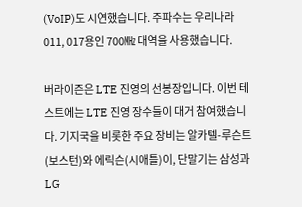(VoIP)도 시연했습니다. 주파수는 우리나라 011, 017용인 700㎒ 대역을 사용했습니다.

버라이즌은 LTE 진영의 선봉장입니다. 이번 테스트에는 LTE 진영 장수들이 대거 참여했습니다. 기지국을 비롯한 주요 장비는 알카텔-루슨트(보스턴)와 에릭슨(시애틀)이, 단말기는 삼성과 LG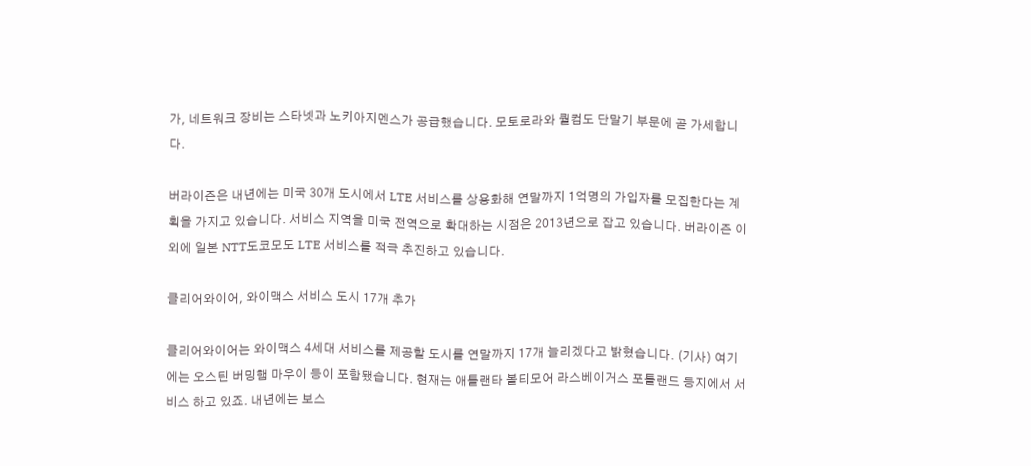가, 네트워크 장비는 스타넷과 노키아지멘스가 공급했습니다. 모토로라와 퀄컴도 단말기 부문에 곧 가세합니다.

버라이즌은 내년에는 미국 30개 도시에서 LTE 서비스를 상용화해 연말까지 1억명의 가입자를 모집한다는 계획을 가지고 있습니다. 서비스 지역을 미국 전역으로 확대하는 시점은 2013년으로 잡고 있습니다. 버라이즌 이외에 일본 NTT도코모도 LTE 서비스를 적극 추진하고 있습니다.

클리어와이어, 와이맥스 서비스 도시 17개 추가

클리어와이어는 와이맥스 4세대 서비스를 제공할 도시를 연말까지 17개 늘리겠다고 밝혔습니다. (기사) 여기에는 오스틴 버밍햄 마우이 등이 포함됐습니다. 현재는 애틀랜타 볼티모어 라스베이거스 포틀랜드 등지에서 서비스 하고 있죠. 내년에는 보스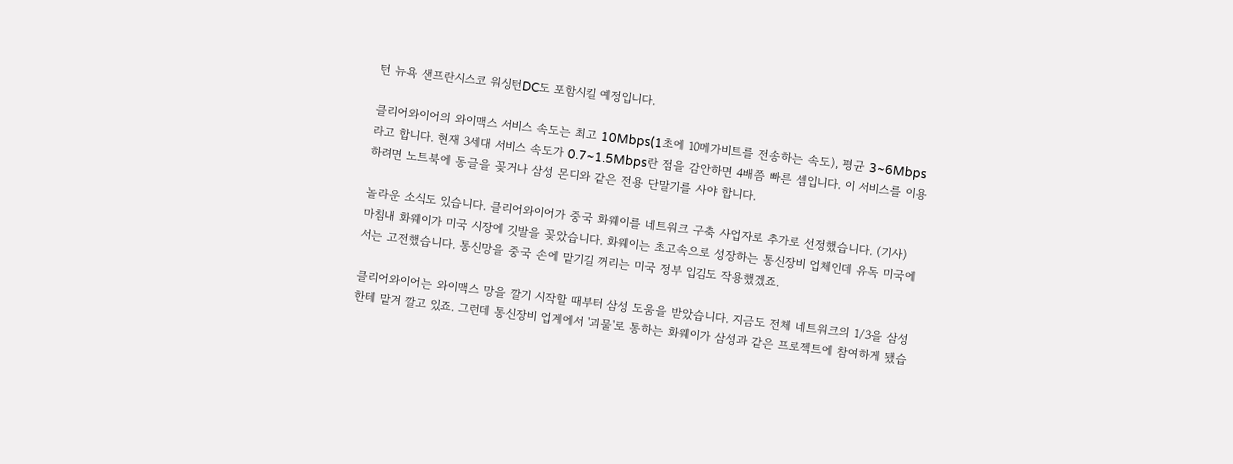턴 뉴욕 샌프란시스코 워싱턴DC도 포함시킬 예정입니다.

클리어와이어의 와이맥스 서비스 속도는 최고 10Mbps(1초에 10메가비트를 전송하는 속도), 평균 3~6Mbps라고 합니다. 현재 3세대 서비스 속도가 0.7~1.5Mbps란 점을 감안하면 4배쯤 빠른 셈입니다. 이 서비스를 이용하려면 노트북에 동글을 꽂거나 삼성 몬디와 같은 전용 단말기를 사야 합니다.

놀라운 소식도 있습니다. 클리어와이어가 중국 화웨이를 네트워크 구축 사업자로 추가로 선정했습니다. (기사) 마침내 화웨이가 미국 시장에 깃발을 꽂았습니다. 화웨이는 초고속으로 성장하는 통신장비 업체인데 유독 미국에서는 고전했습니다. 통신망을 중국 손에 맡기길 꺼리는 미국 정부 입김도 작용했겠죠.

클리어와이어는 와이맥스 망을 깔기 시작할 때부터 삼성 도움을 받았습니다. 지금도 전체 네트워크의 1/3을 삼성한테 맡겨 깔고 있죠. 그런데 통신장비 업계에서 '괴물'로 통하는 화웨이가 삼성과 같은 프로젝트에 참여하게 됐습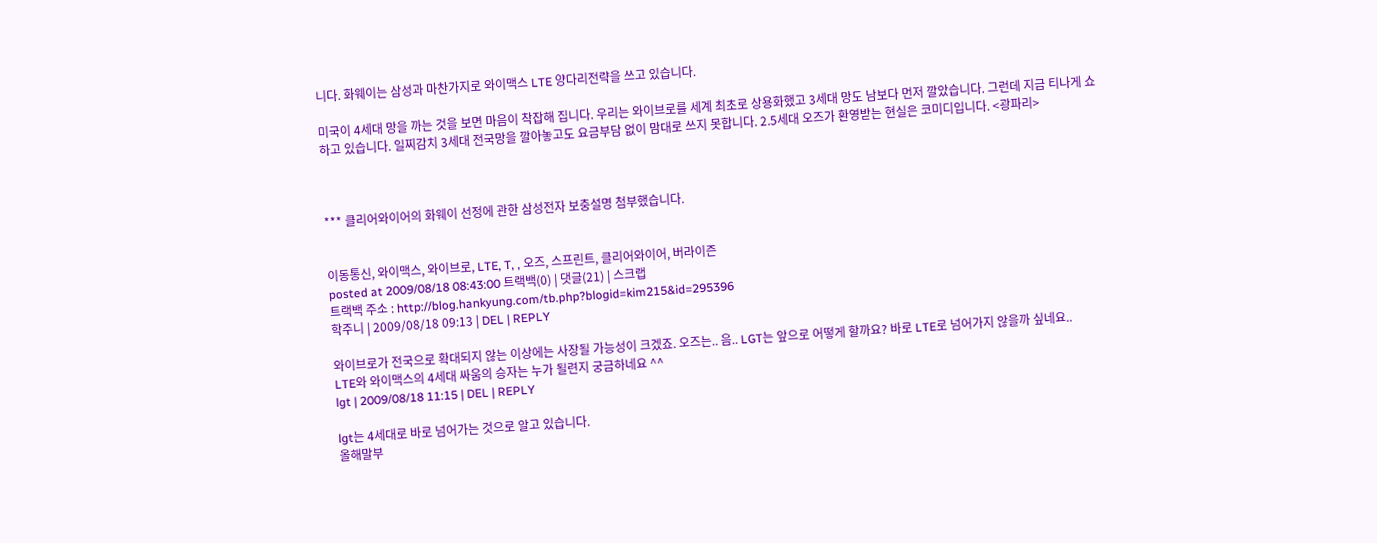니다. 화웨이는 삼성과 마찬가지로 와이맥스 LTE 양다리전략을 쓰고 있습니다.

미국이 4세대 망을 까는 것을 보면 마음이 착잡해 집니다. 우리는 와이브로를 세계 최초로 상용화했고 3세대 망도 남보다 먼저 깔았습니다. 그런데 지금 티나게 쇼하고 있습니다. 일찌감치 3세대 전국망을 깔아놓고도 요금부담 없이 맘대로 쓰지 못합니다. 2.5세대 오즈가 환영받는 현실은 코미디입니다. <광파리>



*** 클리어와이어의 화웨이 선정에 관한 삼성전자 보충설명 첨부했습니다.


이동통신, 와이맥스, 와이브로, LTE, T, , 오즈, 스프린트, 클리어와이어, 버라이즌
posted at 2009/08/18 08:43:00 트랙백(0) | 댓글(21) | 스크랩
트랙백 주소 : http://blog.hankyung.com/tb.php?blogid=kim215&id=295396
학주니 | 2009/08/18 09:13 | DEL | REPLY

와이브로가 전국으로 확대되지 않는 이상에는 사장될 가능성이 크겠죠. 오즈는.. 음.. LGT는 앞으로 어떻게 할까요? 바로 LTE로 넘어가지 않을까 싶네요..
LTE와 와이맥스의 4세대 싸움의 승자는 누가 될련지 궁금하네요 ^^
lgt | 2009/08/18 11:15 | DEL | REPLY

lgt는 4세대로 바로 넘어가는 것으로 알고 있습니다.
올해말부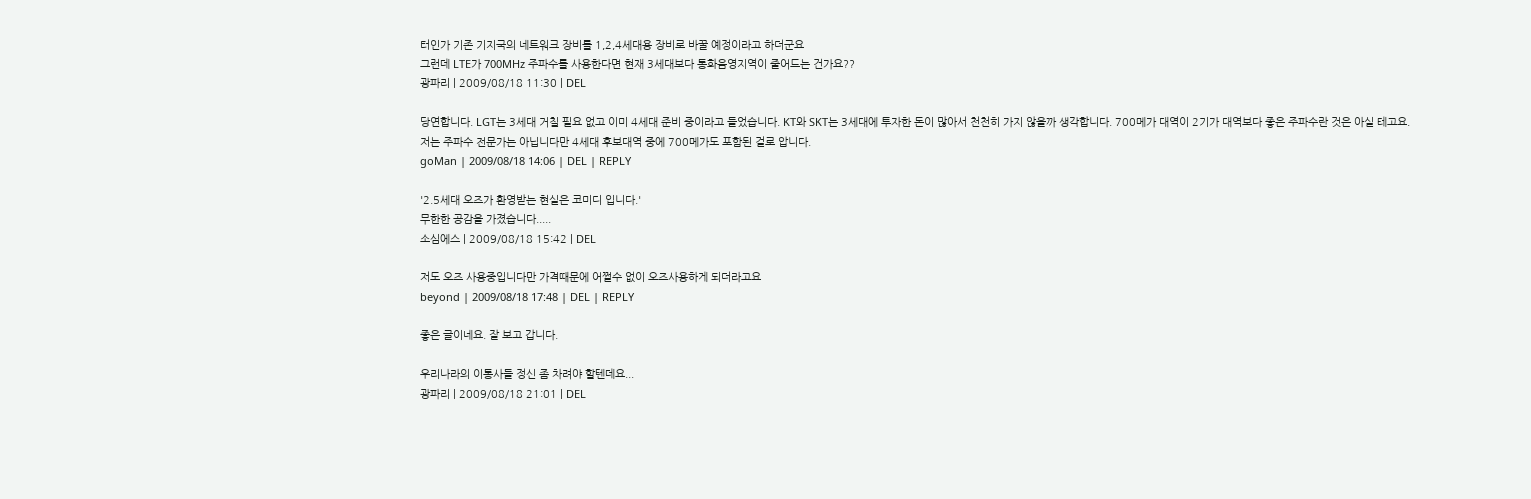터인가 기존 기지국의 네트워크 장비를 1,2,4세대용 장비로 바꿀 예정이라고 하더군요
그런데 LTE가 700MHz 주파수를 사용한다면 현재 3세대보다 통화음영지역이 줄어드는 건가요??
광파리 | 2009/08/18 11:30 | DEL

당연합니다. LGT는 3세대 거칠 필요 없고 이미 4세대 준비 중이라고 들었습니다. KT와 SKT는 3세대에 투자한 돈이 많아서 천천히 가지 않을까 생각합니다. 700메가 대역이 2기가 대역보다 좋은 주파수란 것은 아실 테고요. 저는 주파수 전문가는 아닙니다만 4세대 후보대역 중에 700메가도 포함된 걸로 압니다.
goMan | 2009/08/18 14:06 | DEL | REPLY

'2.5세대 오즈가 환영받는 현실은 코미디 입니다.'
무한한 공감을 가졌습니다.....
소심에스 | 2009/08/18 15:42 | DEL

저도 오즈 사용중입니다만 가격때문에 어쩔수 없이 오즈사용하게 되더라고요
beyond | 2009/08/18 17:48 | DEL | REPLY

좋은 글이네요. 잘 보고 갑니다.

우리나라의 이통사들 정신 좀 차려야 할텐데요...
광파리 | 2009/08/18 21:01 | DEL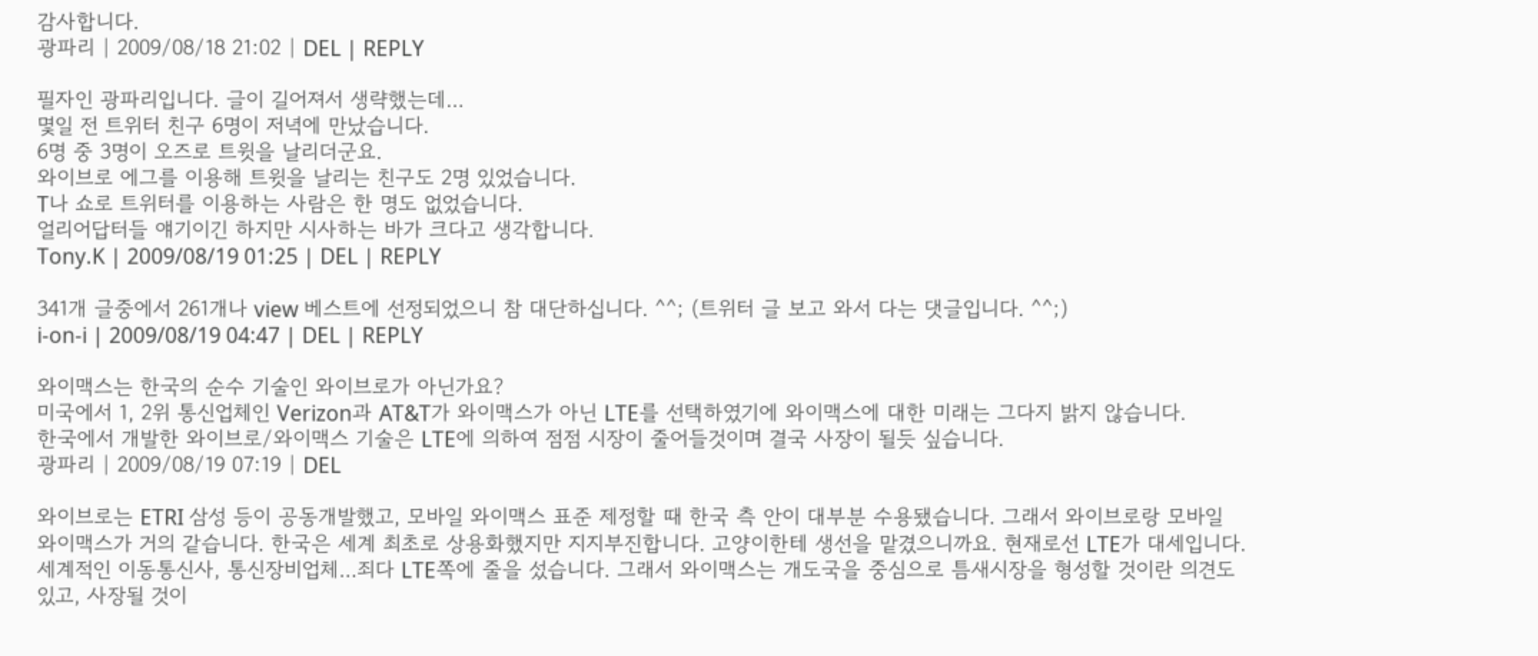감사합니다.
광파리 | 2009/08/18 21:02 | DEL | REPLY

필자인 광파리입니다. 글이 길어져서 생략했는데...
몇일 전 트위터 친구 6명이 저녁에 만났습니다.
6명 중 3명이 오즈로 트윗을 날리더군요.
와이브로 에그를 이용해 트윗을 날리는 친구도 2명 있었습니다.
T나 쇼로 트위터를 이용하는 사람은 한 명도 없었습니다.
얼리어답터들 얘기이긴 하지만 시사하는 바가 크다고 생각합니다.
Tony.K | 2009/08/19 01:25 | DEL | REPLY

341개 글중에서 261개나 view 베스트에 선정되었으니 참 대단하십니다. ^^; (트위터 글 보고 와서 다는 댓글입니다. ^^;)
i-on-i | 2009/08/19 04:47 | DEL | REPLY

와이맥스는 한국의 순수 기술인 와이브로가 아닌가요?
미국에서 1, 2위 통신업체인 Verizon과 AT&T가 와이맥스가 아닌 LTE를 선택하였기에 와이맥스에 대한 미래는 그다지 밝지 않습니다.
한국에서 개발한 와이브로/와이맥스 기술은 LTE에 의하여 점점 시장이 줄어들것이며 결국 사장이 될듯 싶습니다.
광파리 | 2009/08/19 07:19 | DEL

와이브로는 ETRI 삼성 등이 공동개발했고, 모바일 와이맥스 표준 제정할 때 한국 측 안이 대부분 수용됐습니다. 그래서 와이브로랑 모바일 와이맥스가 거의 같습니다. 한국은 세계 최초로 상용화했지만 지지부진합니다. 고양이한테 생선을 맡겼으니까요. 현재로선 LTE가 대세입니다. 세계적인 이동통신사, 통신장비업체...죄다 LTE쪽에 줄을 섰습니다. 그래서 와이맥스는 개도국을 중심으로 틈새시장을 형성할 것이란 의견도 있고, 사장될 것이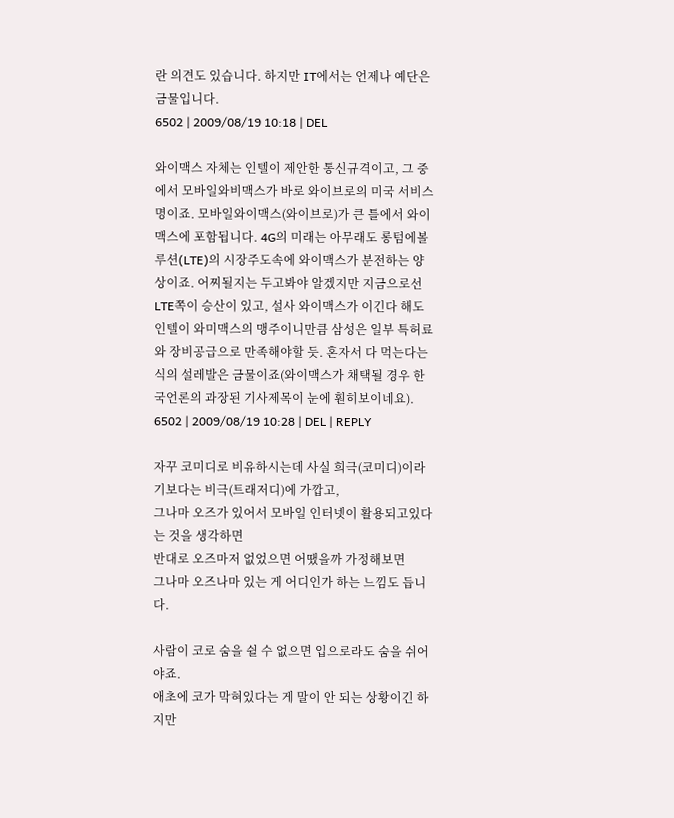란 의견도 있습니다. 하지만 IT에서는 언제나 예단은 금물입니다.
6502 | 2009/08/19 10:18 | DEL

와이맥스 자체는 인텔이 제안한 통신규격이고, 그 중에서 모바일와비맥스가 바로 와이브로의 미국 서비스명이죠. 모바일와이맥스(와이브로)가 큰 틀에서 와이맥스에 포함됩니다. 4G의 미래는 아무래도 롱텀에볼루션(LTE)의 시장주도속에 와이맥스가 분전하는 양상이죠. 어찌될지는 두고봐야 알겠지만 지금으로선 LTE쪽이 승산이 있고, 설사 와이맥스가 이긴다 해도 인텔이 와미맥스의 맹주이니만큼 삼성은 일부 특허료와 장비공급으로 만족해야할 듯. 혼자서 다 먹는다는 식의 설레발은 금물이죠(와이맥스가 채택될 경우 한국언론의 과장된 기사제목이 눈에 훤히보이네요).
6502 | 2009/08/19 10:28 | DEL | REPLY

자꾸 코미디로 비유하시는데 사실 희극(코미디)이라기보다는 비극(트래저디)에 가깝고,
그나마 오즈가 있어서 모바일 인터넷이 활용되고있다는 것을 생각하면
반대로 오즈마저 없었으면 어땠을까 가정해보면
그나마 오즈나마 있는 게 어디인가 하는 느낌도 듭니다.

사람이 코로 숨을 쉴 수 없으면 입으로라도 숨을 쉬어야죠.
애초에 코가 막혀있다는 게 말이 안 되는 상황이긴 하지만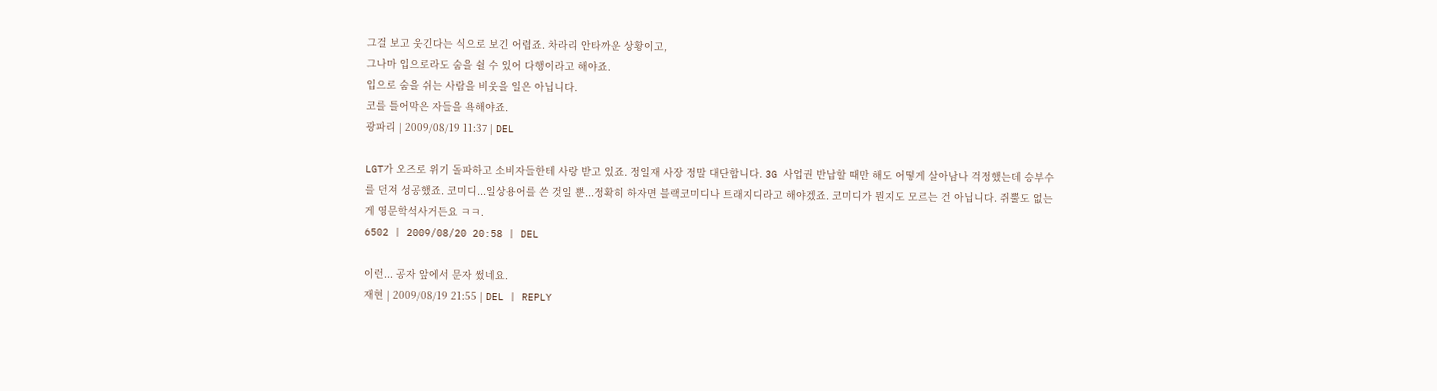그걸 보고 웃긴다는 식으로 보긴 어렵죠. 차라리 안타까운 상황이고,
그나마 입으로라도 숨을 쉴 수 있어 다행이라고 해야죠.
입으로 숨을 쉬는 사람을 비웃을 일은 아닙니다.
코를 틀어막은 자들을 욕해야죠.
광파리 | 2009/08/19 11:37 | DEL

LGT가 오즈로 위기 돌파하고 소비자들한테 사랑 받고 있죠. 정일재 사장 정말 대단합니다. 3G 사업권 반납할 때만 해도 어떻게 살아남나 걱정했는데 승부수를 던져 성공했죠. 코미디...일상용어를 쓴 것일 뿐...정확히 하자면 블랙코미디나 트래지디라고 해야겠죠. 코미디가 뭔지도 모르는 건 아닙니다. 쥐뿔도 없는 게 영문학석사거든요 ㅋㅋ.
6502 | 2009/08/20 20:58 | DEL

이런... 공자 앞에서 문자 썼네요.
재현 | 2009/08/19 21:55 | DEL | REPLY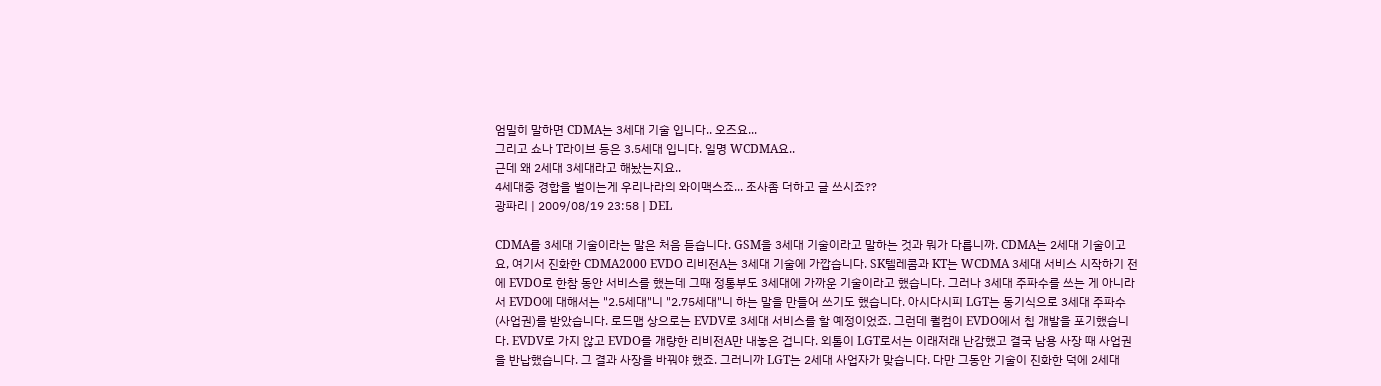엄밀히 말하면 CDMA는 3세대 기술 입니다.. 오즈요...
그리고 쇼나 T라이브 등은 3.5세대 입니다. 일명 WCDMA요..
근데 왜 2세대 3세대라고 해놨는지요..
4세대중 경합을 벌이는게 우리나라의 와이맥스죠... 조사좀 더하고 글 쓰시죠??
광파리 | 2009/08/19 23:58 | DEL

CDMA를 3세대 기술이라는 말은 처음 듣습니다. GSM을 3세대 기술이라고 말하는 것과 뭐가 다릅니까. CDMA는 2세대 기술이고요, 여기서 진화한 CDMA2000 EVDO 리비전A는 3세대 기술에 가깝습니다. SK텔레콤과 KT는 WCDMA 3세대 서비스 시작하기 전에 EVDO로 한참 동안 서비스를 했는데 그때 정통부도 3세대에 가까운 기술이라고 했습니다. 그러나 3세대 주파수를 쓰는 게 아니라서 EVDO에 대해서는 "2.5세대"니 "2.75세대"니 하는 말을 만들어 쓰기도 했습니다. 아시다시피 LGT는 동기식으로 3세대 주파수(사업권)를 받았습니다. 로드맵 상으로는 EVDV로 3세대 서비스를 할 예정이었죠. 그런데 퀄컴이 EVDO에서 칩 개발을 포기했습니다. EVDV로 가지 않고 EVDO를 개량한 리비전A만 내놓은 겁니다. 외톨이 LGT로서는 이래저래 난감했고 결국 남용 사장 때 사업권을 반납했습니다. 그 결과 사장을 바꿔야 했죠. 그러니까 LGT는 2세대 사업자가 맞습니다. 다만 그동안 기술이 진화한 덕에 2세대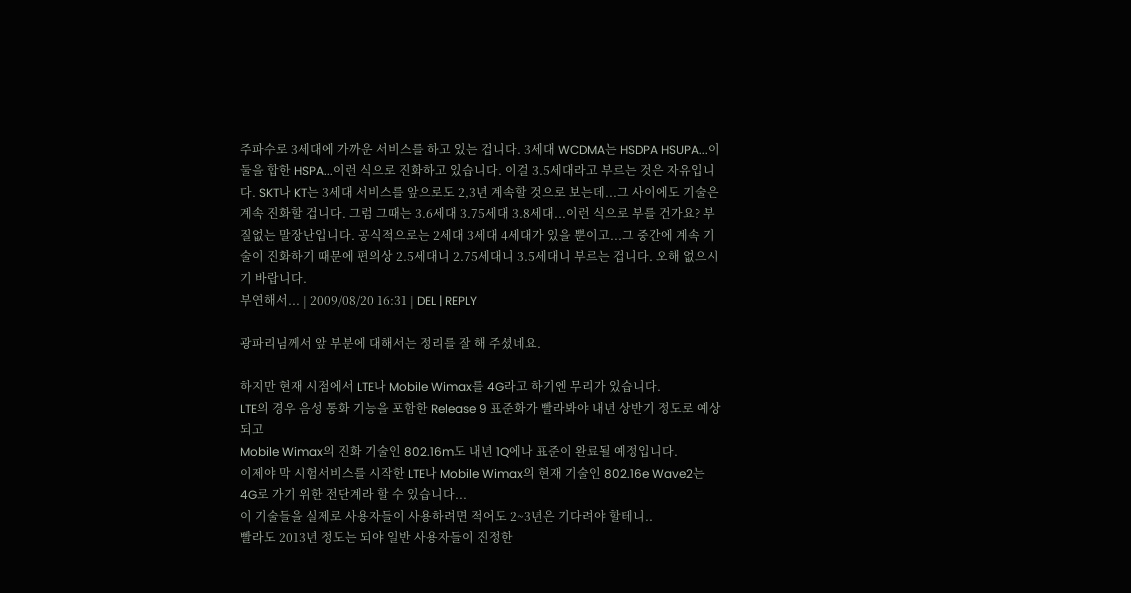주파수로 3세대에 가까운 서비스를 하고 있는 겁니다. 3세대 WCDMA는 HSDPA HSUPA...이 둘을 합한 HSPA...이런 식으로 진화하고 있습니다. 이걸 3.5세대라고 부르는 것은 자유입니다. SKT나 KT는 3세대 서비스를 앞으로도 2,3년 계속할 것으로 보는데...그 사이에도 기술은 계속 진화할 겁니다. 그럼 그때는 3.6세대 3.75세대 3.8세대...이런 식으로 부를 건가요? 부질없는 말장난입니다. 공식적으로는 2세대 3세대 4세대가 있을 뿐이고...그 중간에 계속 기술이 진화하기 때문에 편의상 2.5세대니 2.75세대니 3.5세대니 부르는 겁니다. 오해 없으시기 바랍니다.
부연해서... | 2009/08/20 16:31 | DEL | REPLY

광파리님께서 앞 부분에 대해서는 정리를 잘 해 주셨네요.

하지만 현재 시점에서 LTE나 Mobile Wimax를 4G라고 하기엔 무리가 있습니다.
LTE의 경우 음성 통화 기능을 포함한 Release 9 표준화가 빨라봐야 내년 상반기 정도로 예상되고
Mobile Wimax의 진화 기술인 802.16m도 내년 1Q에나 표준이 완료될 예정입니다.
이제야 막 시험서비스를 시작한 LTE나 Mobile Wimax의 현재 기술인 802.16e Wave2는
4G로 가기 위한 전단계라 할 수 있습니다...
이 기술들을 실제로 사용자들이 사용하려면 적어도 2~3년은 기다려야 할테니..
빨라도 2013년 정도는 되야 일반 사용자들이 진정한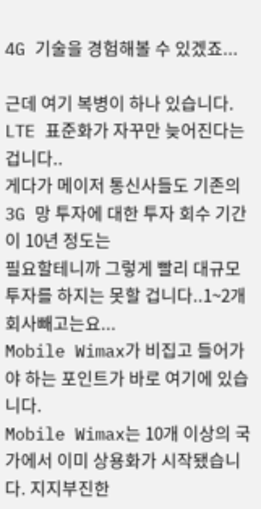4G 기술을 경험해볼 수 있겠죠...

근데 여기 복병이 하나 있습니다. LTE 표준화가 자꾸만 늦어진다는 겁니다..
게다가 메이저 통신사들도 기존의 3G 망 투자에 대한 투자 회수 기간이 10년 정도는
필요할테니까 그렇게 빨리 대규모 투자를 하지는 못할 겁니다..1~2개 회사빼고는요...
Mobile Wimax가 비집고 들어가야 하는 포인트가 바로 여기에 있습니다.
Mobile Wimax는 10개 이상의 국가에서 이미 상용화가 시작됐습니다. 지지부진한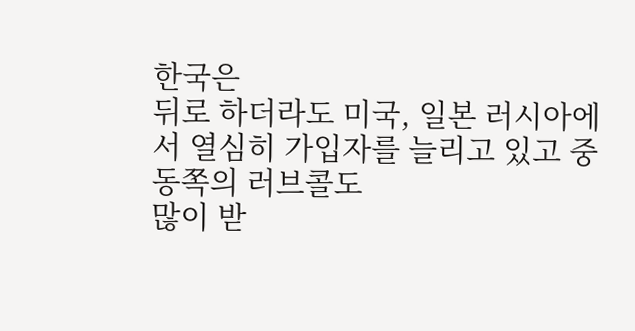한국은
뒤로 하더라도 미국, 일본 러시아에서 열심히 가입자를 늘리고 있고 중동쪽의 러브콜도
많이 받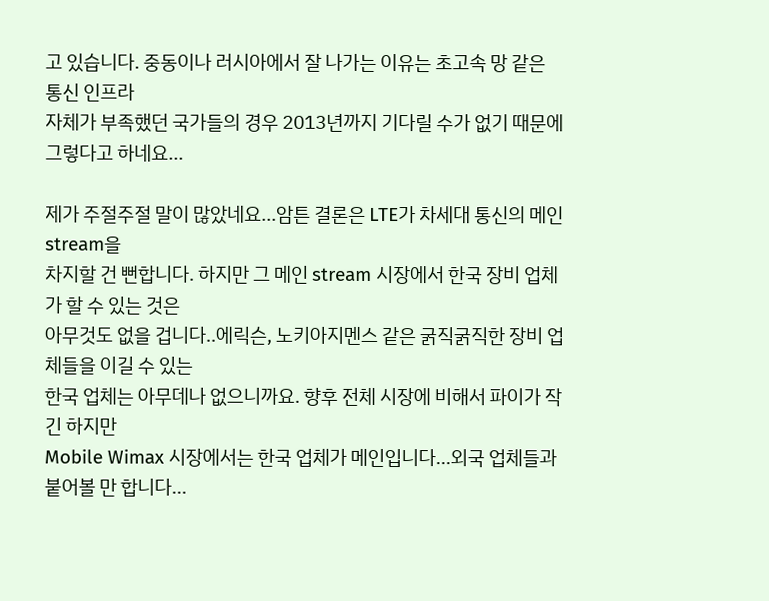고 있습니다. 중동이나 러시아에서 잘 나가는 이유는 초고속 망 같은 통신 인프라
자체가 부족했던 국가들의 경우 2013년까지 기다릴 수가 없기 때문에 그렇다고 하네요...

제가 주절주절 말이 많았네요...암튼 결론은 LTE가 차세대 통신의 메인 stream을
차지할 건 뻔합니다. 하지만 그 메인 stream 시장에서 한국 장비 업체가 할 수 있는 것은
아무것도 없을 겁니다..에릭슨, 노키아지멘스 같은 굵직굵직한 장비 업체들을 이길 수 있는
한국 업체는 아무데나 없으니까요. 향후 전체 시장에 비해서 파이가 작긴 하지만
Mobile Wimax 시장에서는 한국 업체가 메인입니다...외국 업체들과 붙어볼 만 합니다...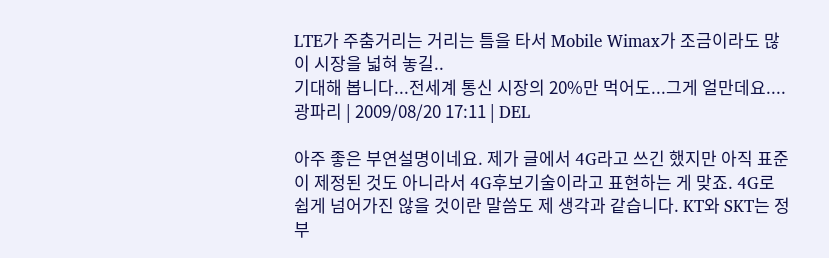LTE가 주춤거리는 거리는 틈을 타서 Mobile Wimax가 조금이라도 많이 시장을 넓혀 놓길..
기대해 봅니다...전세계 통신 시장의 20%만 먹어도...그게 얼만데요....
광파리 | 2009/08/20 17:11 | DEL

아주 좋은 부연설명이네요. 제가 글에서 4G라고 쓰긴 했지만 아직 표준이 제정된 것도 아니라서 4G후보기술이라고 표현하는 게 맞죠. 4G로 쉽게 넘어가진 않을 것이란 말씀도 제 생각과 같습니다. KT와 SKT는 정부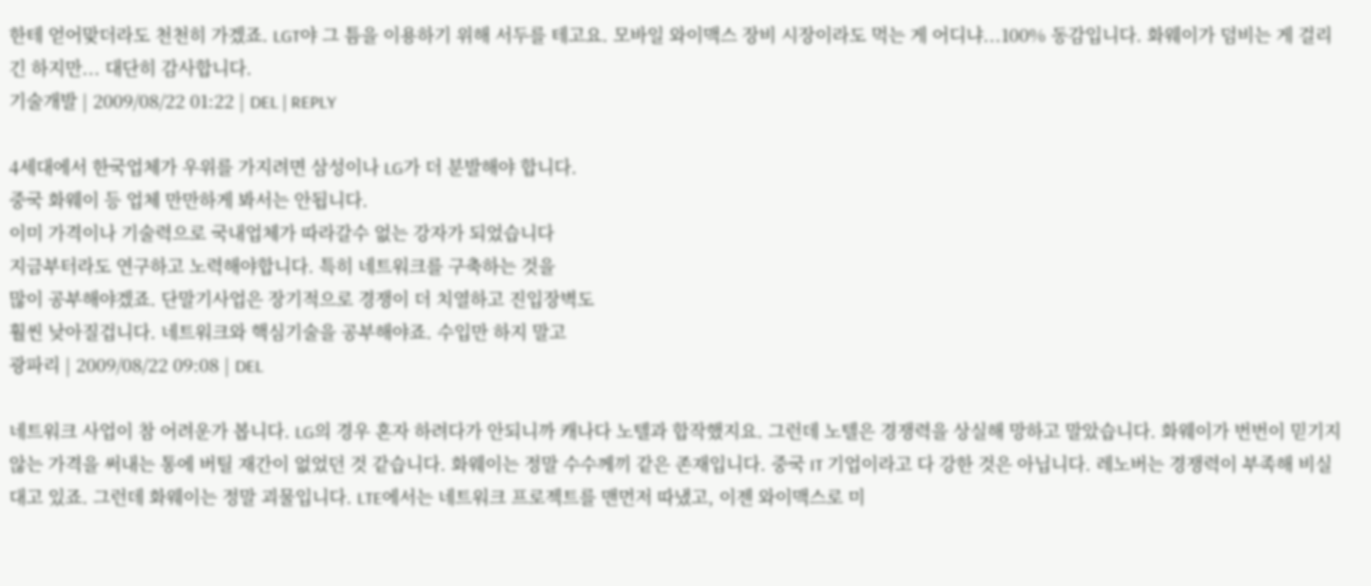한테 얻어맞더라도 천천히 가겠죠. LGT야 그 틈을 이용하기 위해 서두를 테고요. 모바일 와이맥스 장비 시장이라도 먹는 게 어디냐...100% 동감입니다. 화웨이가 덤비는 게 걸리긴 하지만... 대단히 감사합니다.
기술개발 | 2009/08/22 01:22 | DEL | REPLY

4세대에서 한국업체가 우위를 가지려면 삼성이나 LG가 더 분발해야 합니다.
중국 화웨이 등 업체 만만하게 봐서는 안됩니다.
이미 가격이나 기술력으로 국내업체가 따라갈수 없는 강자가 되었습니다
지금부터라도 연구하고 노력해야합니다. 특히 네트워크를 구축하는 것을
많이 공부해야겠죠. 단말기사업은 장기적으로 경쟁이 더 치열하고 진입장벽도
훨씬 낮아질겁니다. 네트워크와 핵심기술을 공부해야죠. 수입만 하지 말고
광파리 | 2009/08/22 09:08 | DEL

네트워크 사업이 참 어려운가 봅니다. LG의 경우 혼자 하려다가 안되니까 캐나다 노텔과 합작했지요. 그런데 노텔은 경쟁력을 상실해 망하고 말았습니다. 화웨이가 번번이 믿기지 않는 가격을 써내는 통에 버틸 재간이 없었던 것 같습니다. 화웨이는 정말 수수께끼 같은 존재입니다. 중국 IT 기업이라고 다 강한 것은 아닙니다. 레노버는 경쟁력이 부족해 비실대고 있죠. 그런데 화웨이는 정말 괴물입니다. LTE에서는 네트워크 프로젝트를 맨먼저 따냈고, 이젠 와이맥스로 미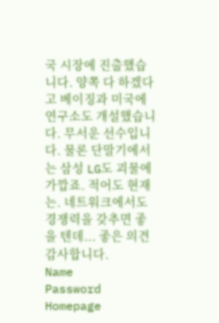국 시장에 진출했습니다. 양쪽 다 하겠다고 베이징과 미국에 연구소도 개설했습니다. 무서운 선수입니다. 물론 단말기에서는 삼성 LG도 괴물에 가깝죠. 적어도 현재는. 네트워크에서도 경쟁력을 갖추면 좋을 텐데... 좋은 의견 감사합니다.
Name
Password
Homepage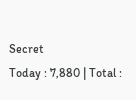Secret
Today : 7,880 | Total :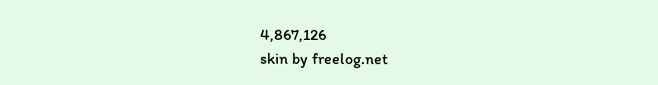4,867,126
skin by freelog.net